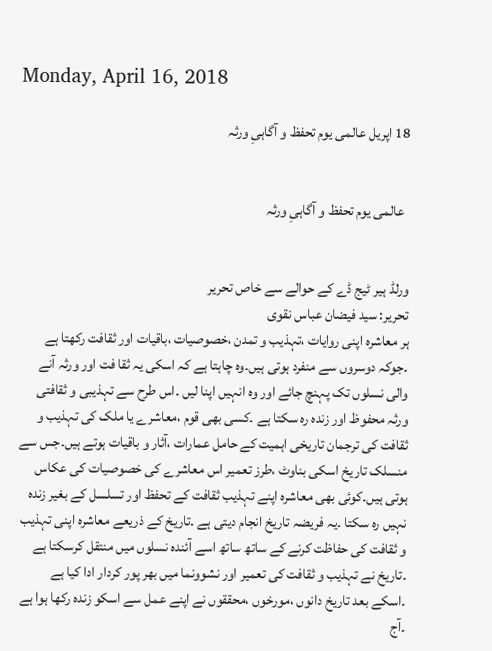Monday, April 16, 2018

18 اپریل عالمی یوم تحفظ و آگاہیِ ورثہ


  عالمی یوم تحفظ و آگاہیِ ورثہ


ورلڈ ہیر ٹیج ڈے کے حوالے سے خاص تحریر
تحریر: سید فیضان عباس نقوی
ہر معاشرہ اپنی روایات ،تہذیب و تمدن ،خصوصیات ،باقیات اور ثقافت رکھتا ہے ۔جوکہ دوسروں سے منفرد ہوتی ہیں۔وہ چاہتا ہے کہ اسکی یہ ثقا فت اور ورثہ آنے والی نسلوں تک پہنچ جائے اور وہ انہیں اپنا لیں ۔اس طرح سے تہذیبی و ثقافتی ورثہ محفوظ اور زندہ رہ سکتا ہے ۔کسی بھی قوم ،معاشرے یا ملک کی تہذیب و ثقافت کی ترجمان تاریخی اہمیت کے حامل عمارات ،آثار و باقیات ہوتے ہیں۔جس سے منسلک تاریخ اسکی بناوٹ ،طرز تعمیر اس معاشرے کی خصوصیات کی عکاس ہوتی ہیں۔کوئی بھی معاشرہ اپنے تہذیب ثقافت کے تحفظ اور تسلسل کے بغیر زندہ نہیں رہ سکتا ۔یہ فریضہ تاریخ انجام دیتی ہے ۔تاریخ کے ذریعے معاشرہ اپنی تہذیب و ثقافت کی حفاظت کرنے کے ساتھ ساتھ اسے آئندہ نسلوں میں منتقل کرسکتا ہے ۔تاریخ نے تہذیب و ثقافت کی تعمیر اور نشوونما میں بھر پور کردار ادا کیا ہے ۔اسکے بعد تاریخ دانوں ،مورخوں ،محققوں نے اپنے عمل سے اسکو زندہ رکھا ہوا ہے ۔آج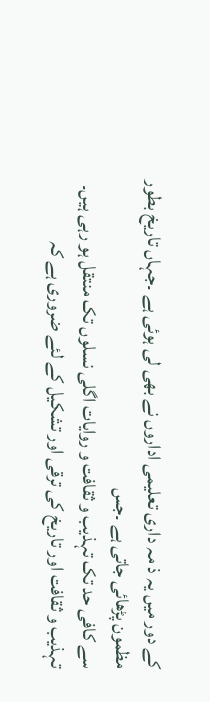کے دور میں یہ ذ مہ داری تعلیمی اداروں نے بھی لی ہوئی ہے ۔جہاں تاریخ بطور مظمون پڑھائی جاتی ہے ۔جس
سے کافی حد تک تہذیب و ثقافت و روایات اگلی نسلوں تک منتقل ہو رہی ہیں۔
تہذیب و ثقافت اور تاریخ کی ترقی اور تشکیل کے لئے ضروری ہے کہ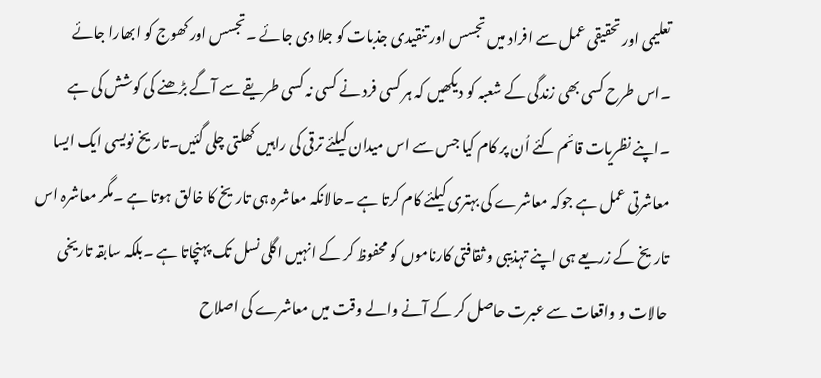تعلیمی اور تحقیقی عمل سے افراد میں تجسس اور تنقیدی جذبات کو جلا دی جائے ۔تجسس اور کھوج کو ابھارا جائے ۔اس طرح کسی بھی زندگی کے شعبہ کو دیکھیں کہ ہر کسی فرد نے کسی نہ کسی طریقے سے آگے بڑھنے کی کوشش کی ہے ۔اپنے نظریات قائم کئے اُن پر کام کیا جس سے اس میدان کیلئے ترقی کی راہیں کھلتی چلی گئیں۔تاریخ نویسی ایک ایسا معاشرتی عمل ہے جوکہ معاشرے کی بہتری کیلئے کام کرتا ہے ۔حالانکہ معاشرہ ہی تاریخ کا خالق ہوتا ہے ۔مگر معاشرہ اس تاریخ کے زریعے ہی اپنے تہذیبی و ثقافتی کارناموں کو محفوظ کر کے انہیں اگلی نسل تک پہنچاتا ہے ۔بلکہ سابقہ تاریخی حالات و واقعات سے عبرت حاصل کر کے آنے والے وقت میں معاشرے کی اصلاح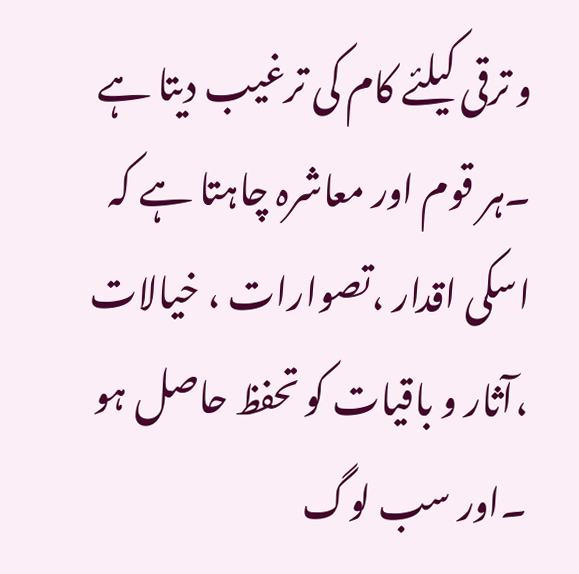و ترقی کیلئے کام کی ترغیب دیتا ہے ۔ہر قوم اور معاشرہ چاہتا ہے کہ اسکی اقدار ،تصوارات ، خیالات ،آثار و باقیات کو تحفظ حاصل ہو ۔اور سب لوگ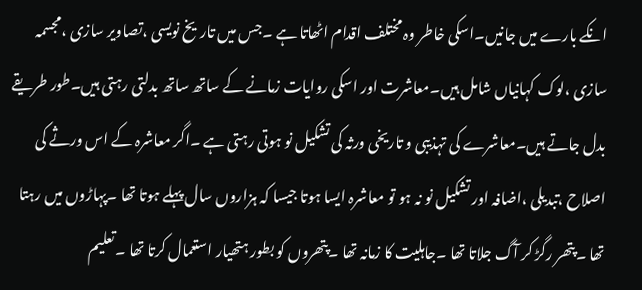انکے بارے میں جانیں۔اسکی خاطر وہ مختلف اقدام اٹھاتا ہے ۔جس میں تاریخ نویسی ،تصاویر سازی ،مجسمہ سازی ،لوک کہانیاں شامل ہیں۔معاشرت اور اسکی روایات زمانے کے ساتھ ساتھ بدلتی رہتی ہیں۔طور طریقے بدل جاتے ہیں۔معاشرے کی تہذیبی و تاریخی ورثہ کی تشکیل نو ہوتی رہتی ہے ۔اگر معاشرہ کے اس ورثے کی اصلاح ،تبدیلی ،اضافہ اور تشکیل نو نہ ہو تو معاشرہ ایسا ہوتا جیسا کہ ہزاروں سال پہلے ہوتا تھا ۔پہاڑوں میں رہتا تھا ۔پتھر رگڑ کر آگ جلاتا تھا ۔جاہلیت کا زمانہ تھا ۔پتھروں کو بطور ہتھیار استعمال کرتا تھا ۔تعلیم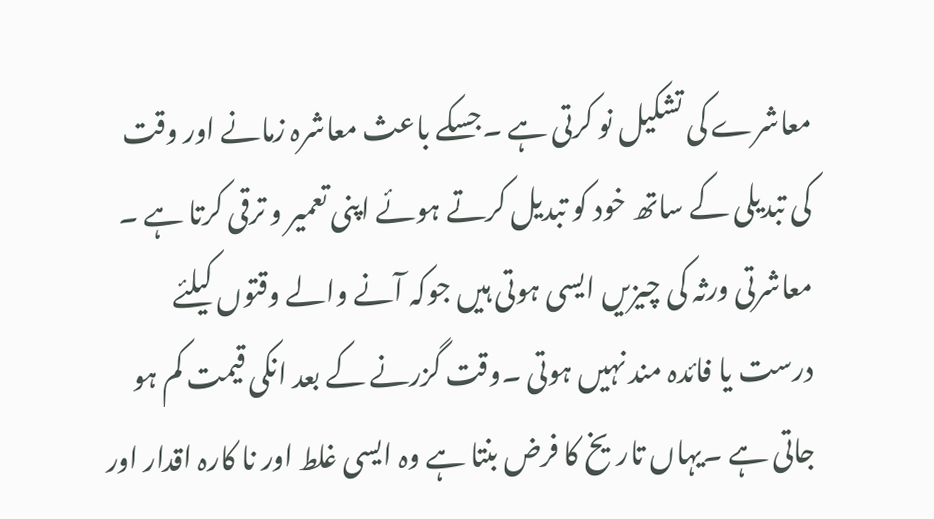معاشرے کی تشکیل نو کرتی ہے ۔جسکے باعث معاشرہ زمانے اور وقت کی تبدیلی کے ساتھ خود کو تبدیل کرتے ہوئے اپنی تعمیر و ترقی کرتا ہے ۔
معاشرتی ورثہ کی چیزیں ایسی ہوتی ہیں جوکہ آنے والے وقتوں کیلئے درست یا فائدہ مند نہیں ہوتی ۔وقت گزرنے کے بعد انکی قیمت کم ہو جاتی ہے ۔یہاں تاریخ کا فرض بنتا ہے وہ ایسی غلط اور نا کارہ اقدار اور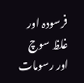فرسودہ اور غلظ سوچ اور رسومات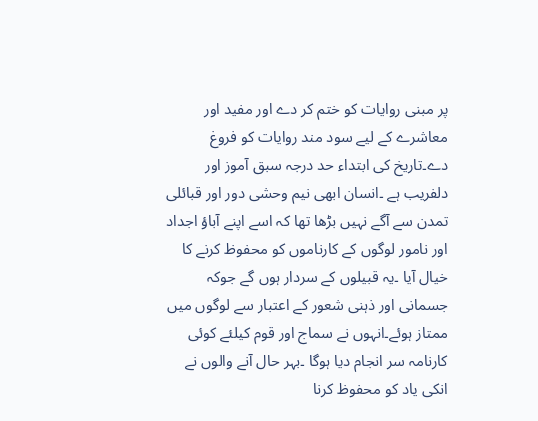پر مبنی روایات کو ختم کر دے اور مفید اور معاشرے کے لیے سود مند روایات کو فروغ دے۔تاریخ کی ابتداء حد درجہ سبق آموز اور دلفریب ہے ۔انسان ابھی نیم وحشی دور اور قبائلی تمدن سے آگے نہیں بڑھا تھا کہ اسے اپنے آباؤ اجداد اور نامور لوگوں کے کارناموں کو محفوظ کرنے کا خیال آیا ۔یہ قبیلوں کے سردار ہوں گے جوکہ جسمانی اور ذہنی شعور کے اعتبار سے لوگوں میں ممتاز ہوئے۔انہوں نے سماج اور قوم کیلئے کوئی کارنامہ سر انجام دیا ہوگا ۔بہر حال آنے والوں نے انکی یاد کو محفوظ کرنا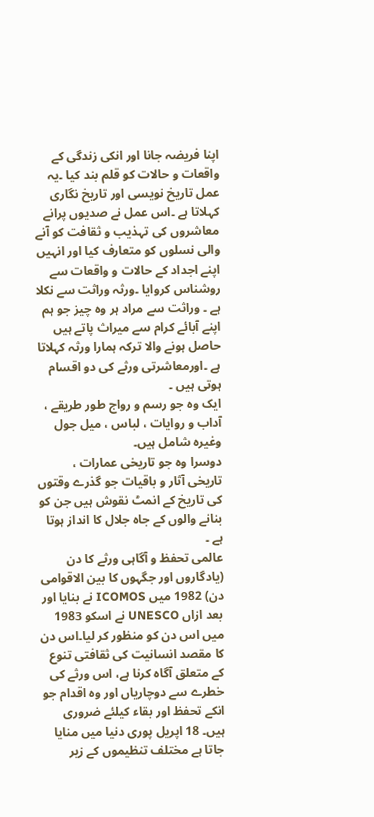اپنا فریضہ جانا اور انکی زندگی کے واقعات و حالات کو قلم بند کیا ۔یہ عمل تاریخ نویسی اور تاریخ نگاری کہلاتا ہے ۔اس عمل نے صدیوں پرانے معاشروں کی تہذیب و ثقافت کو آنے والی نسلوں کو متعارف کیا اور انہیں اپنے اجداد کے حالات و واقعات سے روشناس کروایا ۔ورثہ وراثت سے نکلا ہے ۔ وراثت سے مراد ہر وہ چیز جو ہم اپنے آبائے کرام سے میراث پاتے ہیں حاصل ہونے والا ترکہ ہمارا ورثہ کہلاتا ہے ۔اورمعاشرتی ورثے کی دو اقسام ہوتی ہیں ۔
ایک وہ جو رسم و رواج طور طریقے ، آداب و روایات ، لباس ، میل جول وغیرہ شامل ہیں۔
دوسرا وہ جو تاریخی عمارات ، تاریخی آثار و باقیات جو گذرے وقتوں کی تاریخ کے انمٹ نقوش ہیں جن کو بنانے والوں کے جاہ جلال کا انداز ہوتا
ہے ۔
عالمی تحفظ و آگاہی ورثے کا دن (یادگاروں اور جگہوں کا بین الاقوامی دن) 1982 میں ICOMOS نے بنایا اور بعد ازاں UNESCO نے اسکو 1983 میں اس دن کو منظور کر لیا۔اس دن کا مقصد انسانیت کی ثقافتی تنوع کے متعلق آگاہ کرنا ہے، اس ورثے کی خطرے سے دوچاریاں اور وہ اقدام جو انکے تحفظ اور بقاء کیلئے ضروری ہیں۔ 18 اپریل پوری دنیا میں منایا جاتا ہے مختلف تنظیموں کے زیر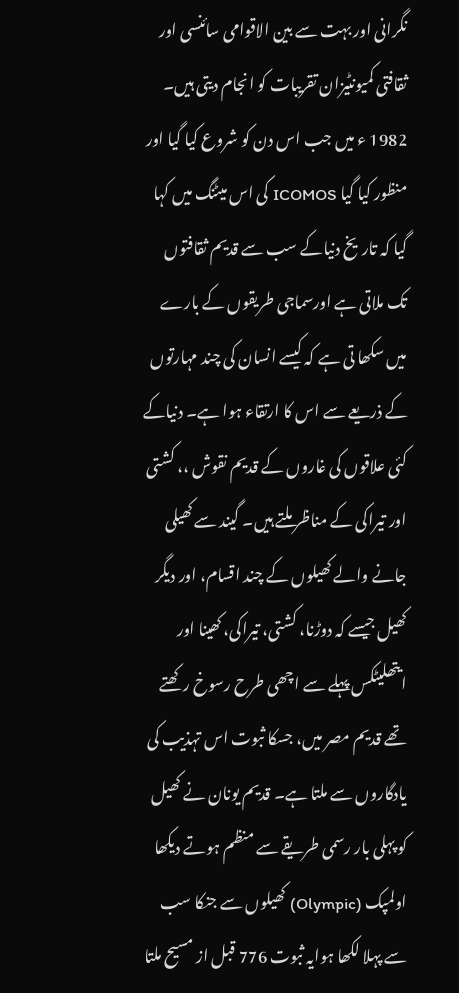نگرانی اور بہت سے بین الاقوامی سائنسی اور ثقافتی کمیونٹیزان تقریبات کو انجام دیتی ہیں۔ 1982 ء میں جب اس دن کو شروع کیا گیا اور منظور کیا گیا ICOMOS کی اس میٹنگ میں کہا گیا کہ تاریخ دنیاکے سب سے قدیم ثقافتوں تک ملاتی ہے اورسماجی طریقوں کے بارے میں سکھا تی ہے کہ کیسے انسان کی چند مہارتوں کے ذریعے سے اس کا ارتقاء ہوا ہے۔ دنیاکے کئی علاقوں کی غاروں کے قدیم نقوش ،، کشتی اور تیراکی کے مناظر ملتے ہیں۔ گیند سے کھیلی جانے والے کھیلوں کے چند اقسام، اور دیگر کھیل جیسے کہ دوڑنا، کشتی، تیراکی، کھینا اور ایتھلیٹکس پہلے سے اچھی طرح رسوخ رکھتے تھے قدیم مصر میں، جسکا ثبوت اس تہذیب کی یادگاروں سے ملتا ہے۔ قدیم یونان نے کھیل کو پہلی بار رسمی طریقے سے منظم ہوتے دیکھا اولمپک (Olympic) کھیلوں سے جنکا سب سے پہلا لکھا ہوایہ ثبوت 776 قبل از مسیح ملتا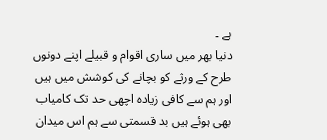ہے ۔
دنیا بھر میں ساری اقوام و قبیلے اپنے دونوں طرح کے ورثے کو بچانے کی کوشش میں ہیں اور ہم سے کافی زیادہ اچھی حد تک کامیاب بھی ہوئے ہیں بد قسمتی سے ہم اس میدان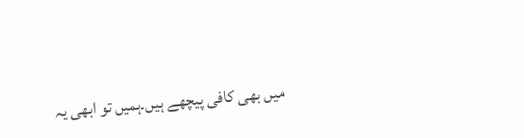میں بھی کافی پیچھے ہیں۔ہمیں تو ابھی یہ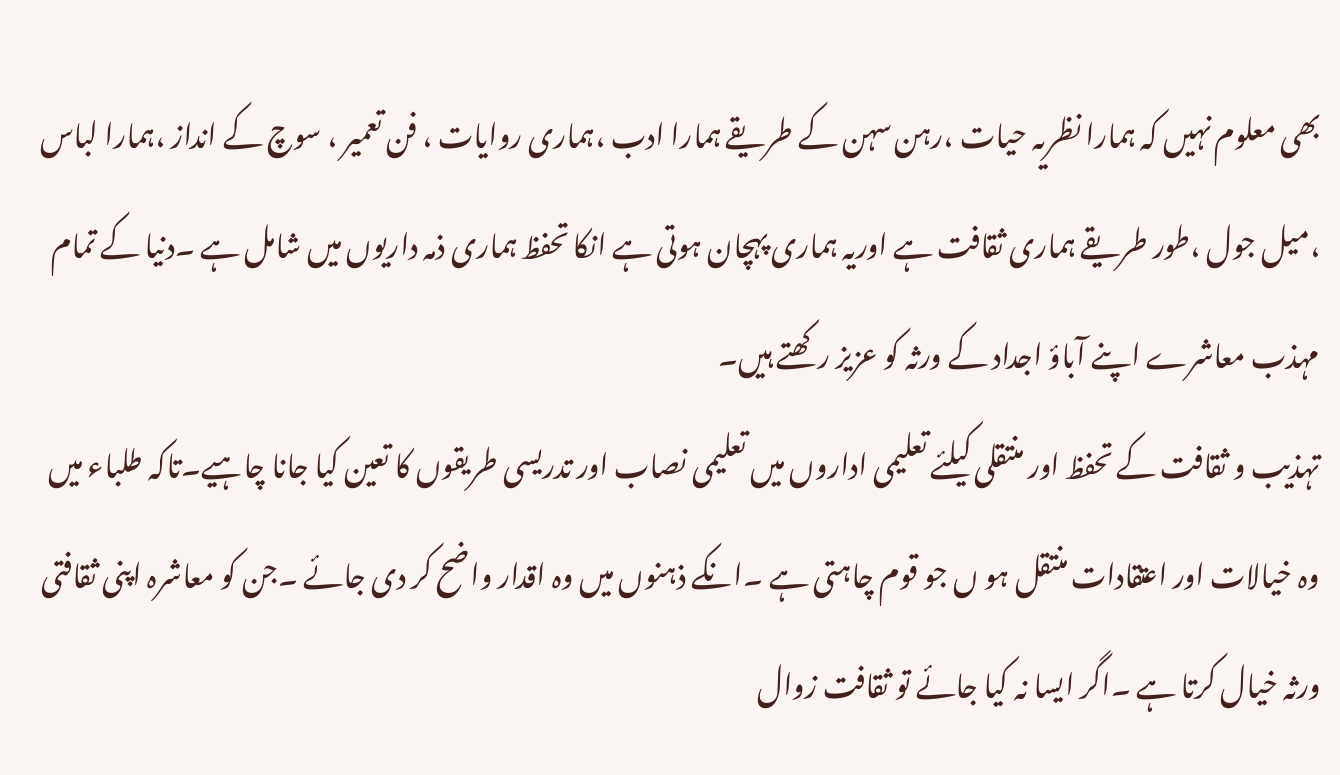بھی معلوم نہیں کہ ہمارا نظریہ حیات ،رہن سہن کے طریقے ہمارا ادب ،ہماری روایات ، فن تعمیر ، سوچ کے انداز ،ہمارا لباس ،میل جول ،طور طریقے ہماری ثقافت ہے اوریہ ہماری پہچان ہوتی ہے انکا تحفظ ہماری ذمہ داریوں میں شامل ہے ۔دنیا کے تمام مہذب معاشرے اپنے آباؤ اجداد کے ورثہ کو عزیز رکھتے ہیں۔
تہذیب و ثقافت کے تحفظ اور منتقلی کیلئے تعلیمی اداروں میں تعلیمی نصاب اور تدریسی طریقوں کا تعین کیا جانا چاہیے۔تاکہ طلباء میں وہ خیالات اور اعتقادات منتقل ہو ں جو قوم چاہتی ہے ۔انکے ذہنوں میں وہ اقدار واضح کر دی جائے ۔جن کو معاشرہ اپنی ثقافتی ورثہ خیال کرتا ہے ۔اگر ایسا نہ کیا جائے تو ثقافت زوال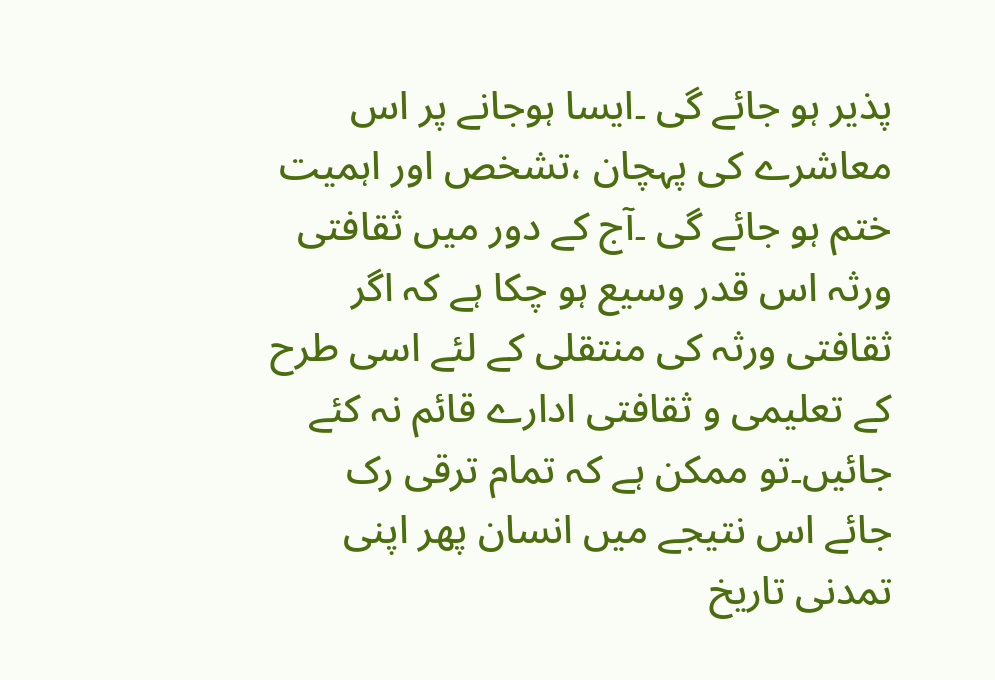پذیر ہو جائے گی ۔ایسا ہوجانے پر اس معاشرے کی پہچان ،تشخص اور اہمیت ختم ہو جائے گی ۔آج کے دور میں ثقافتی ورثہ اس قدر وسیع ہو چکا ہے کہ اگر ثقافتی ورثہ کی منتقلی کے لئے اسی طرح کے تعلیمی و ثقافتی ادارے قائم نہ کئے جائیں۔تو ممکن ہے کہ تمام ترقی رک جائے اس نتیجے میں انسان پھر اپنی تمدنی تاریخ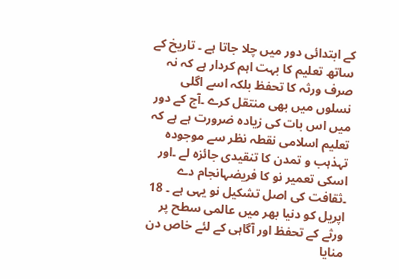کے ابتدائی دور میں چلا جاتا ہے ۔ تاریخ کے ساتھ تعلیم کا بہت اہم کردار ہے کہ نہ صرف ورثہ کا تحفظ بلکہ اسے اگلی نسلوں میں بھی منتقل کرے ۔آج کے دور میں اس بات کی زیادہ ضرورت ہے ہے کہ تعلیم اسلامی نقطہ نظر سے موجودہ تہذہب و تمدن کا تنقیدی جائزہ لے ۔اور اسکی تعمیر نو کا فریضہانجام دے ۔ثقافت کی اصل تشکیل نو یہی ہے ۔ 18 اپریل کو دنیا بھر میں عالمی سطح پر ورثے کے تحفظ اور آگاہی کے لئے خاص دن منایا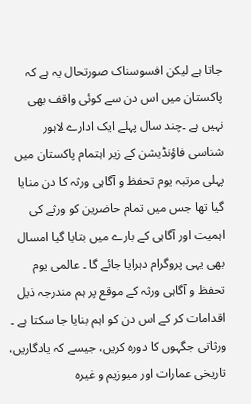جاتا ہے لیکن افسوسناک صورتحال یہ ہے کہ پاکستان میں اس دن سے کوئی واقف بھی نہیں ہے ۔چند سال پہلے ایک ادارے لاہور شناسی فاؤنڈیشن کے زیر اہتمام پاکستان میں پہلی مرتبہ یوم تحفظ و آگاہی ورثہ کا دن منایا گیا تھا جس میں تمام حاضرین کو ورثے کی اہمیت اور آگاہی کے بارے میں بتایا گیا امسال بھی یہی پروگرام دہرایا جائے گا ۔ عالمی یوم تحفظ و آگاہی ورثہ کے موقع پر ہم مندرجہ ذیل اقدامات کر کے اس دن کو اہم بنایا جا سکتا ہے ۔
ورثاتی جگہوں کا دورہ کریں، جیسے کہ یادگاریں، تاریخی عمارات اور میوزیم و غیرہ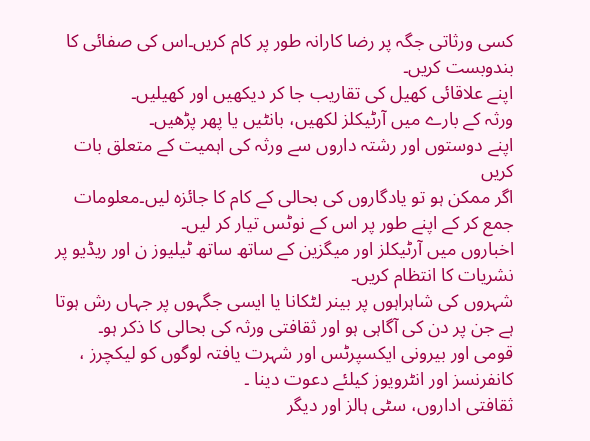کسی ورثاتی جگہ پر رضا کارانہ طور پر کام کریں۔اس کی صفائی کا بندوبست کریں۔
اپنے علاقائی کھیل کی تقاریب جا کر دیکھیں اور کھیلیں۔
ورثہ کے بارے میں آرٹیکلز لکھیں، بانٹیں یا پھر پڑھیں۔
اپنے دوستوں اور رشتہ داروں سے ورثہ کی اہمیت کے متعلق بات کریں
اگر ممکن ہو تو یادگاروں کی بحالی کے کام کا جائزہ لیں۔معلومات جمع کر کے اپنے طور پر اس کے نوٹس تیار کر لیں۔
اخباروں میں آرٹیکلز اور میگزین کے ساتھ ساتھ ٹیلیوز ن اور ریڈیو پر نشریات کا انتظام کریں۔
شہروں کی شاہراہوں پر بینر لٹکانا یا ایسی جگہوں پر جہاں رش ہوتا ہے جن پر دن کی آگاہی ہو اور ثقافتی ورثہ کی بحالی کا ذکر ہو۔
قومی اور بیرونی ایکسپرٹس اور شہرت یافتہ لوگوں کو لیکچرز ، کانفرنسز اور انٹرویوز کیلئے دعوت دینا ۔
ثقافتی اداروں، سٹی ہالز اور دیگر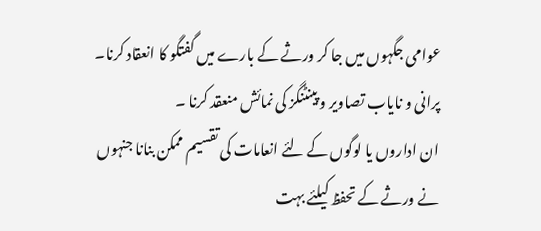عوامی جگہوں میں جا کر ورثے کے بارے میں گفتگو کا انعقاد کرنا۔
پرانی و نایاب تصاویر و پینٹنگز کی نمائش منعقد کرنا ۔
ان اداروں یا لوگوں کے لئے انعامات کی تقسیم ممکن بنانا جنہوں نے ورثے کے تحفظ کیلئے بہت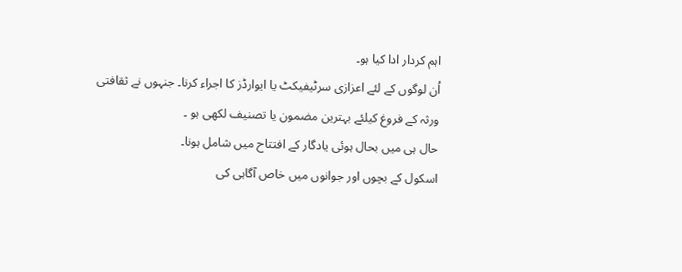اہم کردار ادا کیا ہو۔
اُن لوگوں کے لئے اعزازی سرٹیفیکٹ یا ایوارڈز کا اجراء کرنا۔ جنہوں نے ثقافتی ورثہ کے فروغ کیلئے بہترین مضمون یا تصنیف لکھی ہو ۔
حال ہی میں بحال ہوئی یادگار کے افتتاح میں شامل ہونا۔
اسکول کے بچوں اور جوانوں میں خاص آگاہی کی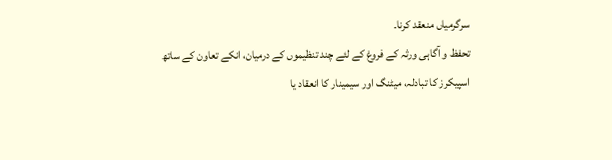سرگرمیاں منعقد کرنا۔
تحفظ و آگاہی ورثہ کے فروغ کے لئے چند تنظیموں کے درمیان، انکے تعاون کے ساتھ اسپیکرز کا تبادلہ، میٹنگ اور سیمینار کا انعقاد یا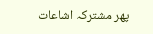پھر مشترکہ اشاعات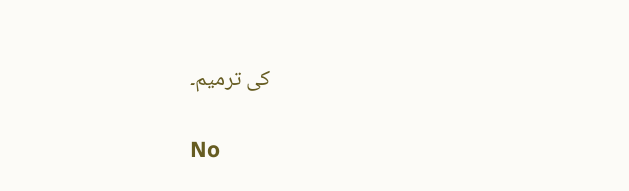کی ترمیم۔

No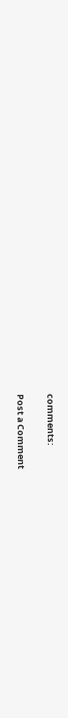comments:

Post a Comment